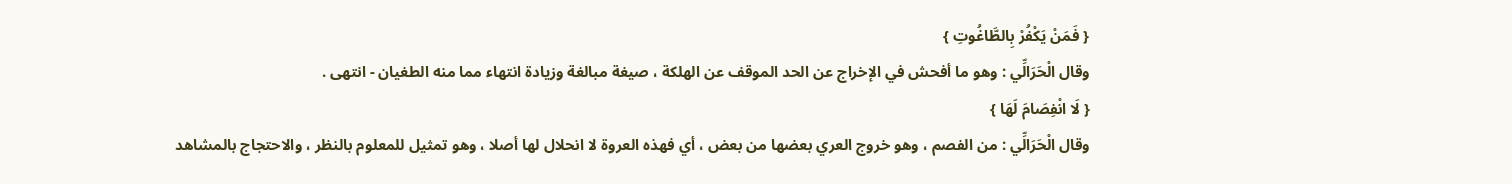{ فَمَنْ يَكْفُرْ بِالطَّاغُوتِ }
وقال الْحَرَالِّي : وهو ما أفحش في الإخراج عن الحد الموقف عن الهلكة ، صيغة مبالغة وزيادة انتهاء مما منه الطغيان - انتهى .
{ لَا انْفِصَامَ لَهَا }
وقال الْحَرَالِّي : من الفصم ، وهو خروج العري بعضها من بعض ، أي فهذه العروة لا انحلال لها أصلا ، وهو تمثيل للمعلوم بالنظر ، والاحتجاج بالمشاهد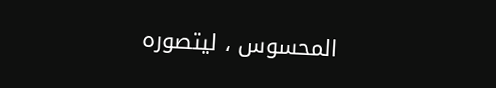المحسوس ، ليتصوره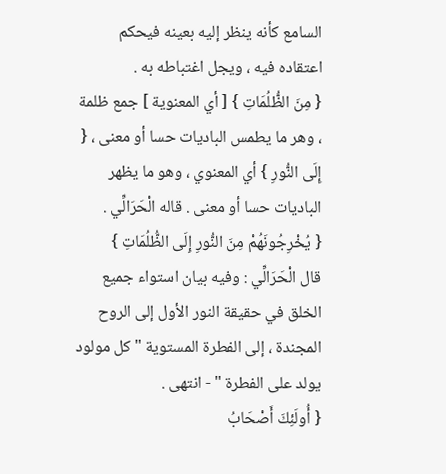السامع كأنه ينظر إليه بعينه فيحكم اعتقاده فيه ، ويجل اغتباطه به .
{ مِنَ الظُّلُمَاتِ } [ أي المعنوية ] جمع ظلمة ، وهر ما يطمس الباديات حسا أو معنى ، { إِلَى النُّورِ } أي المعنوي ، وهو ما يظهر الباديات حسا أو معنى . قاله الْحَرَالِّي .
{ يُخْرِجُونَهُمْ مِنَ النُّورِ إِلَى الظُّلُمَاتِ }
قال الْحَرَالِّي : وفيه بيان استواء جميع الخلق في حقيقة النور الأول إلى الروح المجندة ، إلى الفطرة المستوية " كل مولود يولد على الفطرة " - انتهى .
{ أُولَئِكَ أَصْحَابُ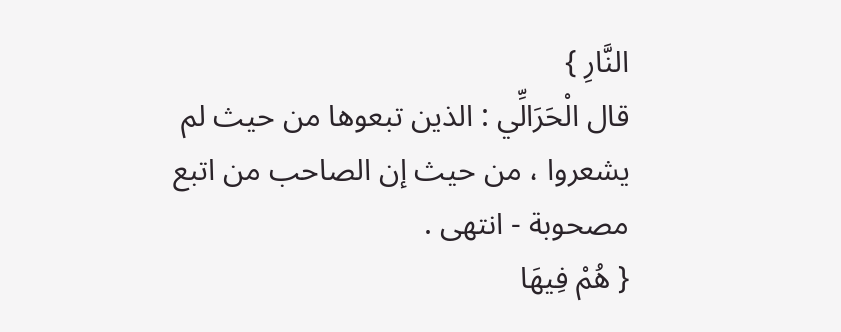النَّارِ }
قال الْحَرَالِّي : الذين تبعوها من حيث لم يشعروا ، من حيث إن الصاحب من اتبع مصحوبة - انتهى .
{ هُمْ فِيهَا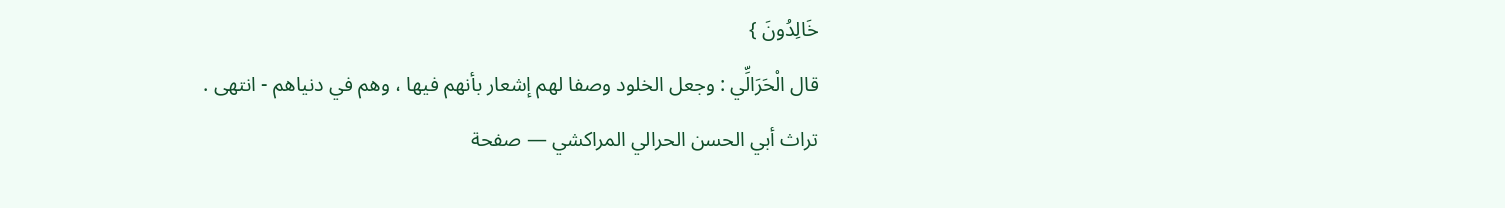خَالِدُونَ }
قال الْحَرَالِّي : وجعل الخلود وصفا لهم إشعار بأنهم فيها ، وهم في دنياهم - انتهى .
تراث أبي الحسن الحرالي المراكشي — صفحة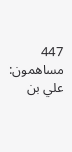447
مساهمون: علي بن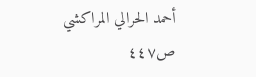أحمد الحرالي المراكشي
ص٤٤٧